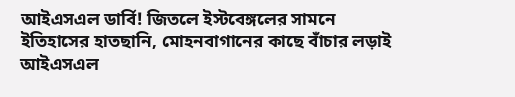আইএসএল ডার্বি! জিতলে ইস্টবেঙ্গলের সামনে ইতিহাসের হাতছানি, মোহনবাগানের কাছে বাঁচার লড়াই
আইএসএল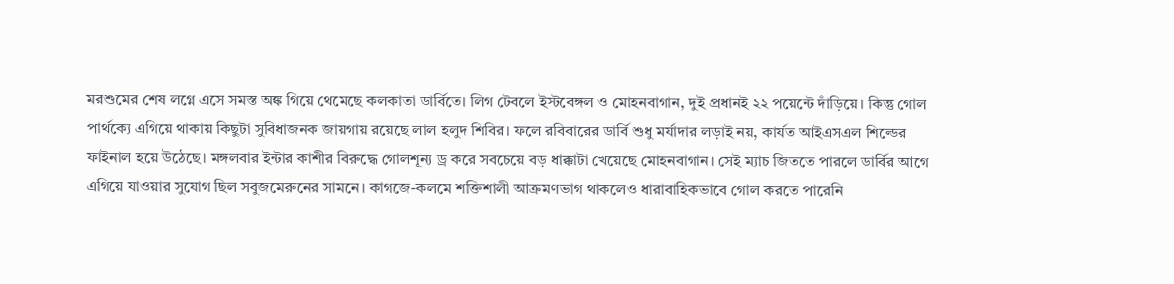মরশুমের শেষ লগ্নে এসে সমস্ত অঙ্ক গিয়ে থেমেছে কলকাতা ডার্বিতে। লিগ টেবলে ইস্টবেঙ্গল ও মোহনবাগান, দুই প্রধানই ২২ পয়েন্টে দাঁড়িয়ে। কিন্তু গোল পার্থক্যে এগিয়ে থাকায় কিছুটা সুবিধাজনক জায়গায় রয়েছে লাল হলুদ শিবির। ফলে রবিবারের ডার্বি শুধু মর্যাদার লড়াই নয়, কার্যত আইএসএল শিল্ডের ফাইনাল হয়ে উঠেছে। মঙ্গলবার ইন্টার কাশীর বিরুদ্ধে গোলশূন্য ড্র করে সবচেয়ে বড় ধাক্কাটা খেয়েছে মোহনবাগান। সেই ম্যাচ জিততে পারলে ডার্বির আগে এগিয়ে যাওয়ার সুযোগ ছিল সবুজমেরুনের সামনে। কাগজে-কলমে শক্তিশালী আক্রমণভাগ থাকলেও ধারাবাহিকভাবে গোল করতে পারেনি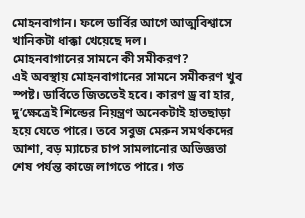মোহনবাগান। ফলে ডার্বির আগে আত্মবিশ্বাসে খানিকটা ধাক্কা খেয়েছে দল।
মোহনবাগানের সামনে কী সমীকরণ?
এই অবস্থায় মোহনবাগানের সামনে সমীকরণ খুব স্পষ্ট। ডার্বিতে জিততেই হবে। কারণ ড্র বা হার, দু’ক্ষেত্রেই শিল্ডের নিয়ন্ত্রণ অনেকটাই হাতছাড়া হয়ে যেতে পারে। তবে সবুজ মেরুন সমর্থকদের আশা, বড় ম্যাচের চাপ সামলানোর অভিজ্ঞতা শেষ পর্যন্ত কাজে লাগতে পারে। গত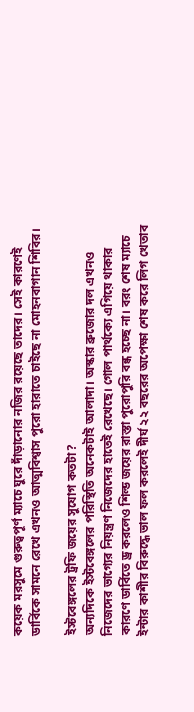কয়েক মরসুমে গুরুত্বপূর্ণ ম্যাচে ঘুরে দাঁড়ানোর নজির রয়েছে তাদের। সেই কারণেই ডার্বিকে সামনে রেখে এখনও আত্মবিশ্বাস পুরো হারাতে চাইছে না মোহনবাগান শিবির।

ইস্টবেঙ্গলের ট্রফি জয়ের সুযোগ কতটা?
অন্যদিকে ইস্টবেঙ্গলের পরিস্থিতি অনেকটাই আলাদা। অস্কার ব্রুজোর দল এখনও নিজেদের ভাগ্যের নিয়ন্ত্রণ নিজেদের হাতেই রেখেছে। গোল পার্থক্যে এগিয়ে থাকার কারণে ডার্বিতে ড্র করলেও শিল্ড জয়ের রাস্তা পুরোপুরি বন্ধ হচ্ছে না। বরং শেষ ম্যাচে ইন্টার কাশীর বিরুদ্ধে ভাল ফল করলেই দীর্ঘ ২২ বছরের অপেক্ষা শেষ করে লিগ খেতাব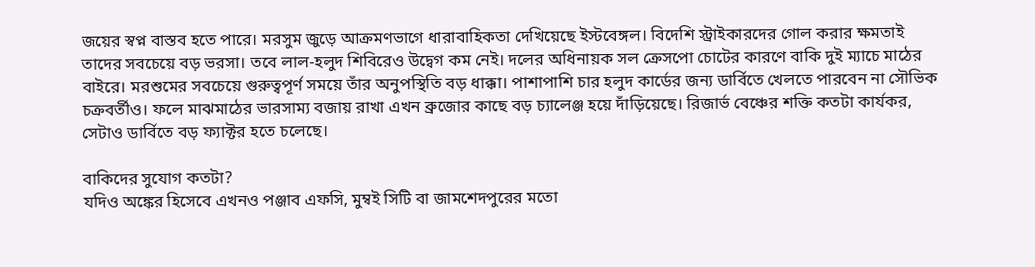জয়ের স্বপ্ন বাস্তব হতে পারে। মরসুম জুড়ে আক্রমণভাগে ধারাবাহিকতা দেখিয়েছে ইস্টবেঙ্গল। বিদেশি স্ট্রাইকারদের গোল করার ক্ষমতাই তাদের সবচেয়ে বড় ভরসা। তবে লাল-হলুদ শিবিরেও উদ্বেগ কম নেই। দলের অধিনায়ক সল ক্রেসপো চোটের কারণে বাকি দুই ম্যাচে মাঠের বাইরে। মরশুমের সবচেয়ে গুরুত্বপূর্ণ সময়ে তাঁর অনুপস্থিতি বড় ধাক্কা। পাশাপাশি চার হলুদ কার্ডের জন্য ডার্বিতে খেলতে পারবেন না সৌভিক চক্রবর্তীও। ফলে মাঝমাঠের ভারসাম্য বজায় রাখা এখন ব্রুজোর কাছে বড় চ্যালেঞ্জ হয়ে দাঁড়িয়েছে। রিজার্ভ বেঞ্চের শক্তি কতটা কার্যকর, সেটাও ডার্বিতে বড় ফ্যাক্টর হতে চলেছে।

বাকিদের সুযোগ কতটা?
যদিও অঙ্কের হিসেবে এখনও পঞ্জাব এফসি, মুম্বই সিটি বা জামশেদপুরের মতো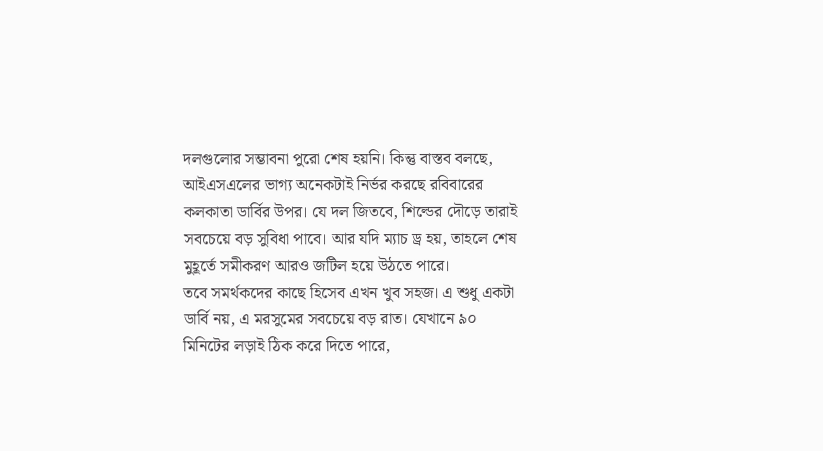দলগুলোর সম্ভাবনা পুরো শেষ হয়নি। কিন্তু বাস্তব বলছে, আইএসএলের ভাগ্য অনেকটাই নির্ভর করছে রবিবারের কলকাতা ডার্বির উপর। যে দল জিতবে, শিল্ডের দৌড়ে তারাই সবচেয়ে বড় সুবিধা পাবে। আর যদি ম্যাচ ড্র হয়, তাহলে শেষ মুহূর্তে সমীকরণ আরও জটিল হয়ে উঠতে পারে।
তবে সমর্থকদের কাছে হিসেব এখন খুব সহজ। এ শুধু একটা ডার্বি নয়, এ মরসুমের সবচেয়ে বড় রাত। যেখানে ৯০ মিনিটের লড়াই ঠিক করে দিতে পারে,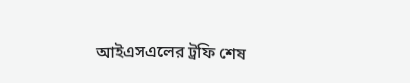আইএসএলের ট্রফি শেষ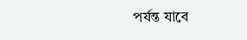পর্যন্ত যাবে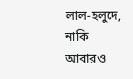লাল-হলুদে, নাকি আবারও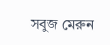সবুজ মেরুন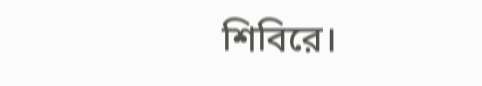শিবিরে।